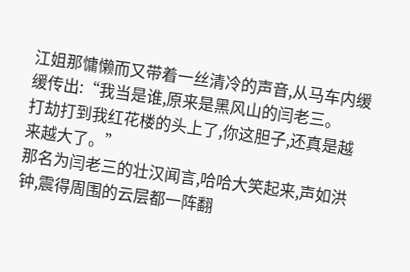江姐那慵懒而又带着一丝清冷的声音,从马车内缓缓传出:“我当是谁,原来是黑风山的闫老三。
打劫打到我红花楼的头上了,你这胆子,还真是越来越大了。”
那名为闫老三的壮汉闻言,哈哈大笑起来,声如洪钟,震得周围的云层都一阵翻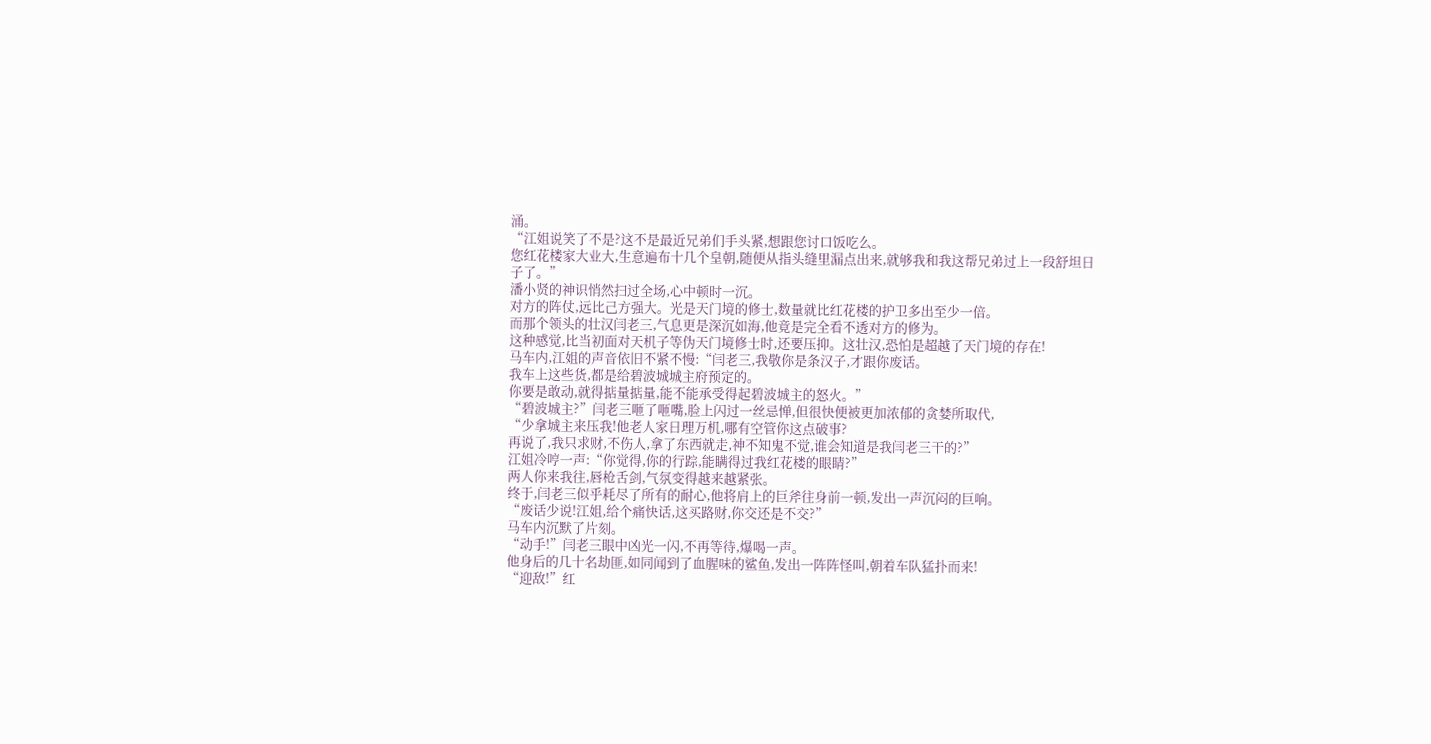涌。
“江姐说笑了不是?这不是最近兄弟们手头紧,想跟您讨口饭吃么。
您红花楼家大业大,生意遍布十几个皇朝,随便从指头缝里漏点出来,就够我和我这帮兄弟过上一段舒坦日子了。”
潘小贤的神识悄然扫过全场,心中顿时一沉。
对方的阵仗,远比己方强大。光是天门境的修士,数量就比红花楼的护卫多出至少一倍。
而那个领头的壮汉闫老三,气息更是深沉如海,他竟是完全看不透对方的修为。
这种感觉,比当初面对天机子等伪天门境修士时,还要压抑。这壮汉,恐怕是超越了天门境的存在!
马车内,江姐的声音依旧不紧不慢:“闫老三,我敬你是条汉子,才跟你废话。
我车上这些货,都是给碧波城城主府预定的。
你要是敢动,就得掂量掂量,能不能承受得起碧波城主的怒火。”
“碧波城主?”闫老三咂了咂嘴,脸上闪过一丝忌惮,但很快便被更加浓郁的贪婪所取代,
“少拿城主来压我!他老人家日理万机,哪有空管你这点破事?
再说了,我只求财,不伤人,拿了东西就走,神不知鬼不觉,谁会知道是我闫老三干的?”
江姐冷哼一声:“你觉得,你的行踪,能瞒得过我红花楼的眼睛?”
两人你来我往,唇枪舌剑,气氛变得越来越紧张。
终于,闫老三似乎耗尽了所有的耐心,他将肩上的巨斧往身前一顿,发出一声沉闷的巨响。
“废话少说!江姐,给个痛快话,这买路财,你交还是不交?”
马车内沉默了片刻。
“动手!”闫老三眼中凶光一闪,不再等待,爆喝一声。
他身后的几十名劫匪,如同闻到了血腥味的鲨鱼,发出一阵阵怪叫,朝着车队猛扑而来!
“迎敌!”红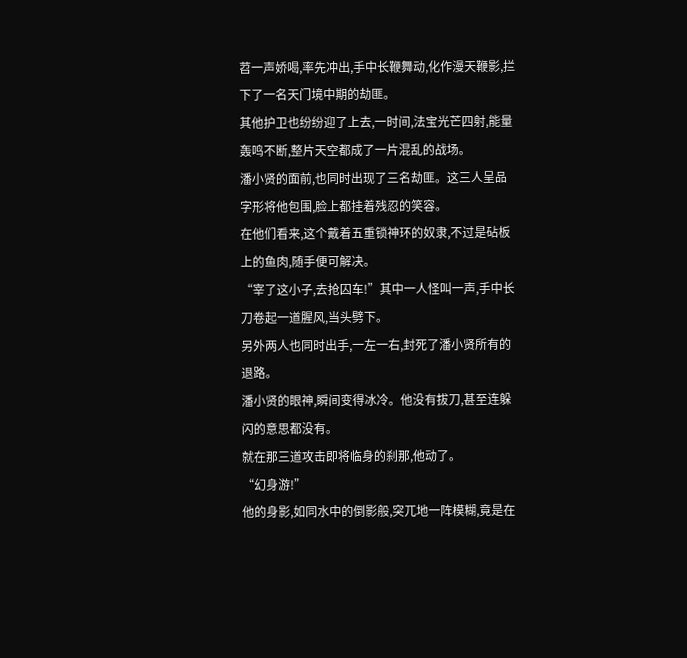苕一声娇喝,率先冲出,手中长鞭舞动,化作漫天鞭影,拦下了一名天门境中期的劫匪。
其他护卫也纷纷迎了上去,一时间,法宝光芒四射,能量轰鸣不断,整片天空都成了一片混乱的战场。
潘小贤的面前,也同时出现了三名劫匪。这三人呈品字形将他包围,脸上都挂着残忍的笑容。
在他们看来,这个戴着五重锁神环的奴隶,不过是砧板上的鱼肉,随手便可解决。
“宰了这小子,去抢囚车!”其中一人怪叫一声,手中长刀卷起一道腥风,当头劈下。
另外两人也同时出手,一左一右,封死了潘小贤所有的退路。
潘小贤的眼神,瞬间变得冰冷。他没有拔刀,甚至连躲闪的意思都没有。
就在那三道攻击即将临身的刹那,他动了。
“幻身游!”
他的身影,如同水中的倒影般,突兀地一阵模糊,竟是在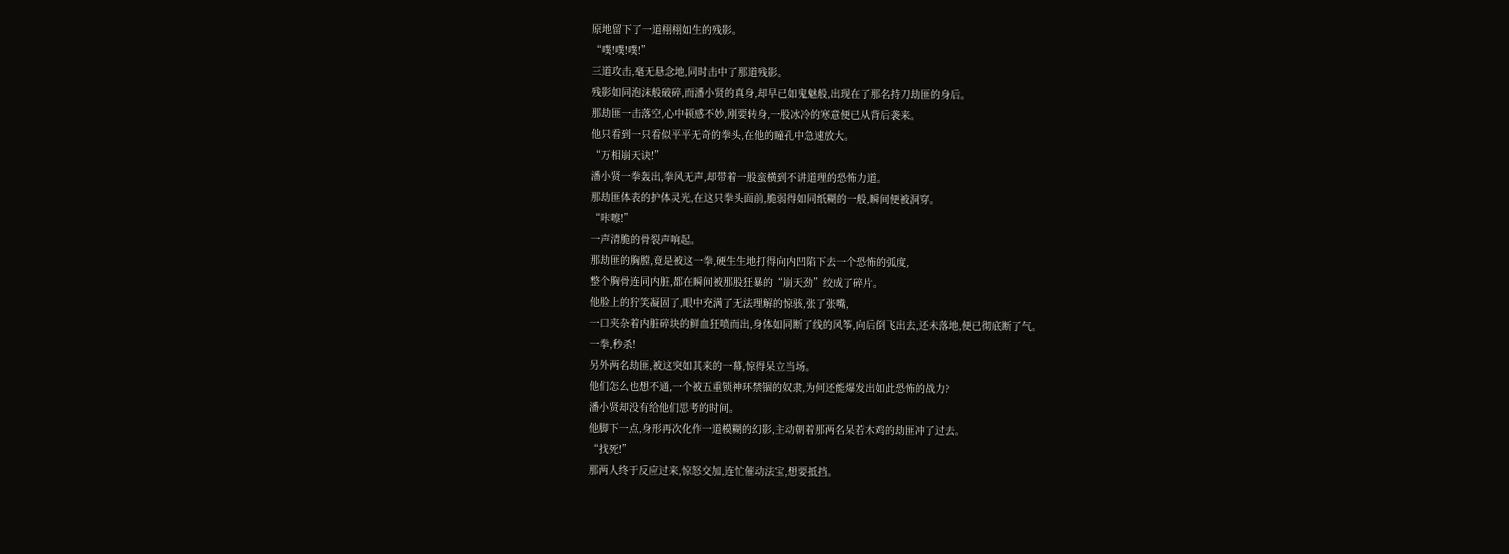原地留下了一道栩栩如生的残影。
“噗!噗!噗!”
三道攻击,毫无悬念地,同时击中了那道残影。
残影如同泡沫般破碎,而潘小贤的真身,却早已如鬼魅般,出现在了那名持刀劫匪的身后。
那劫匪一击落空,心中顿感不妙,刚要转身,一股冰冷的寒意便已从背后袭来。
他只看到一只看似平平无奇的拳头,在他的瞳孔中急速放大。
“万相崩天诀!”
潘小贤一拳轰出,拳风无声,却带着一股蛮横到不讲道理的恐怖力道。
那劫匪体表的护体灵光,在这只拳头面前,脆弱得如同纸糊的一般,瞬间便被洞穿。
“咔嚓!”
一声清脆的骨裂声响起。
那劫匪的胸膛,竟是被这一拳,硬生生地打得向内凹陷下去一个恐怖的弧度,
整个胸骨连同内脏,都在瞬间被那股狂暴的“崩天劲”绞成了碎片。
他脸上的狞笑凝固了,眼中充满了无法理解的惊骇,张了张嘴,
一口夹杂着内脏碎块的鲜血狂喷而出,身体如同断了线的风筝,向后倒飞出去,还未落地,便已彻底断了气。
一拳,秒杀!
另外两名劫匪,被这突如其来的一幕,惊得呆立当场。
他们怎么也想不通,一个被五重锁神环禁锢的奴隶,为何还能爆发出如此恐怖的战力?
潘小贤却没有给他们思考的时间。
他脚下一点,身形再次化作一道模糊的幻影,主动朝着那两名呆若木鸡的劫匪冲了过去。
“找死!”
那两人终于反应过来,惊怒交加,连忙催动法宝,想要抵挡。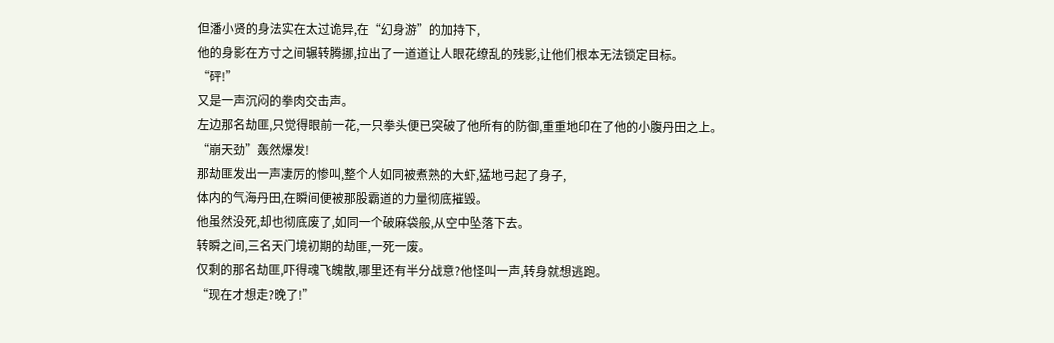但潘小贤的身法实在太过诡异,在“幻身游”的加持下,
他的身影在方寸之间辗转腾挪,拉出了一道道让人眼花缭乱的残影,让他们根本无法锁定目标。
“砰!”
又是一声沉闷的拳肉交击声。
左边那名劫匪,只觉得眼前一花,一只拳头便已突破了他所有的防御,重重地印在了他的小腹丹田之上。
“崩天劲”轰然爆发!
那劫匪发出一声凄厉的惨叫,整个人如同被煮熟的大虾,猛地弓起了身子,
体内的气海丹田,在瞬间便被那股霸道的力量彻底摧毁。
他虽然没死,却也彻底废了,如同一个破麻袋般,从空中坠落下去。
转瞬之间,三名天门境初期的劫匪,一死一废。
仅剩的那名劫匪,吓得魂飞魄散,哪里还有半分战意?他怪叫一声,转身就想逃跑。
“现在才想走?晚了!”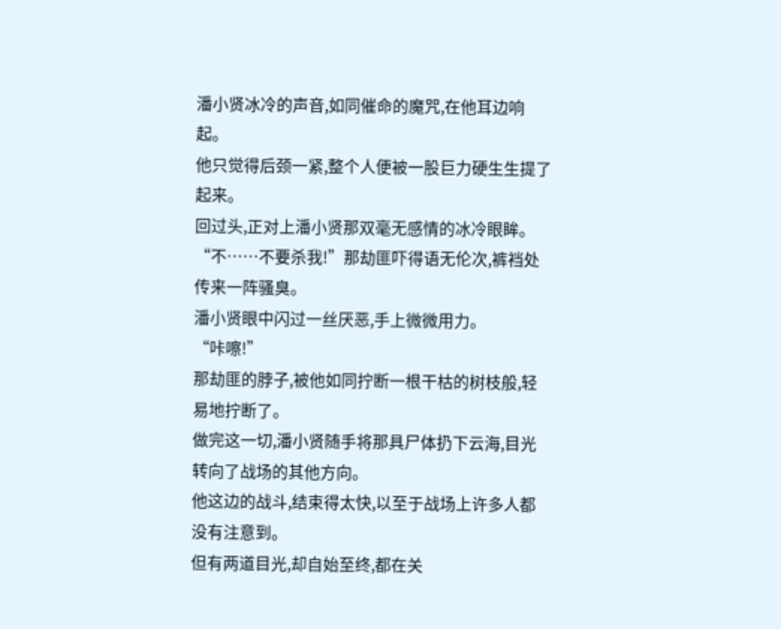潘小贤冰冷的声音,如同催命的魔咒,在他耳边响起。
他只觉得后颈一紧,整个人便被一股巨力硬生生提了起来。
回过头,正对上潘小贤那双毫无感情的冰冷眼眸。
“不……不要杀我!”那劫匪吓得语无伦次,裤裆处传来一阵骚臭。
潘小贤眼中闪过一丝厌恶,手上微微用力。
“咔嚓!”
那劫匪的脖子,被他如同拧断一根干枯的树枝般,轻易地拧断了。
做完这一切,潘小贤随手将那具尸体扔下云海,目光转向了战场的其他方向。
他这边的战斗,结束得太快,以至于战场上许多人都没有注意到。
但有两道目光,却自始至终,都在关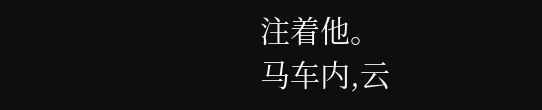注着他。
马车内,云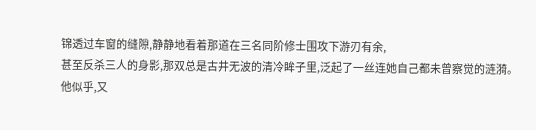锦透过车窗的缝隙,静静地看着那道在三名同阶修士围攻下游刃有余,
甚至反杀三人的身影,那双总是古井无波的清冷眸子里,泛起了一丝连她自己都未曾察觉的涟漪。
他似乎,又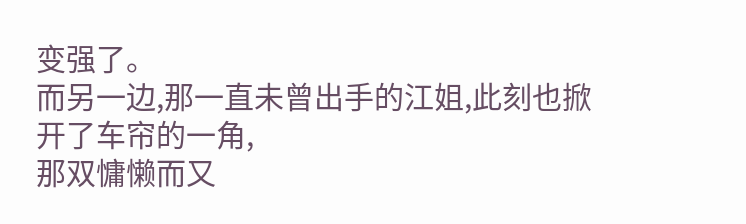变强了。
而另一边,那一直未曾出手的江姐,此刻也掀开了车帘的一角,
那双慵懒而又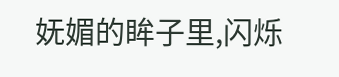妩媚的眸子里,闪烁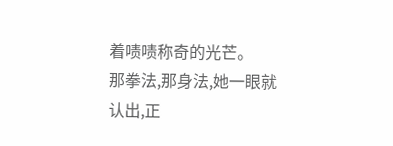着啧啧称奇的光芒。
那拳法,那身法,她一眼就认出,正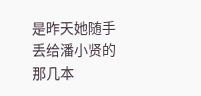是昨天她随手丢给潘小贤的那几本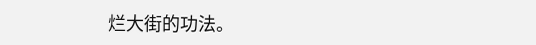烂大街的功法。